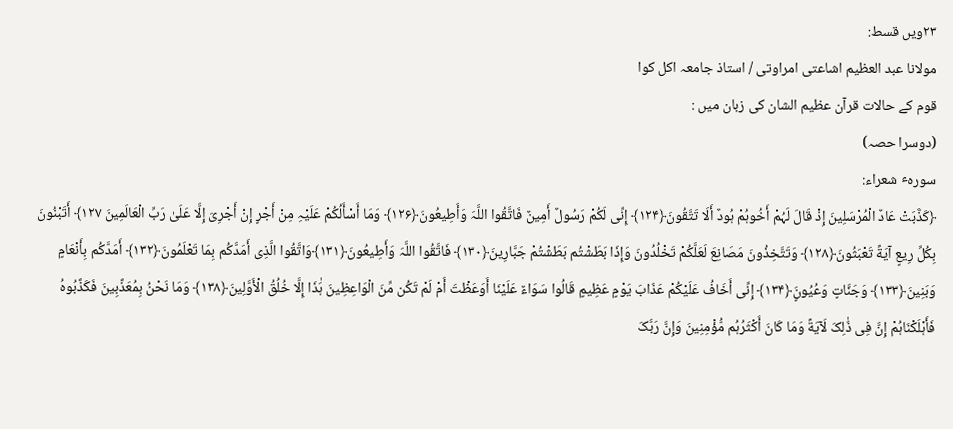۲۳ویں قسط:
مولانا عبد العظیم اشاعتی امراوتی / استاذ جامعہ اکل کوا
قوم کے حالات قرآن عظیم الشان کی زبان میں :
(دوسرا حصہ)
سورہٴ شعراء:
﴿کَذَّبَتْ عَادٌ الْمُرْسَلِینَ إِذْ قَالَ لَہُمْ أَخُوہُمْ ہُودٌ أَلَا تَتَّقُونَ﴿۱۲۴﴾ إِنِّی لَکُمْ رَسُولٌ أَمِینٌ فَاتَّقُوا اللَّہَ وَأَطِیعُونَ﴿۱۲۶﴾ وَمَا أَسْأَلُکُمْ عَلَیْہِ مِنْ أَجْرٍ إِنْ أَجْرِیَ إِلَّا عَلَیٰ رَبِّ الْعَالَمِینَ ۱۲۷﴾ أَتَبْنُونَ بِکُلِّ رِیعٍ آیَةً تَعْبَثُونَ﴿۱۲۸﴾ وَتَتَّخِذُونَ مَصَانِعَ لَعَلَّکُمْ تَخْلُدُونَ وَإِذَا بَطَشْتُم بَطَشْتُمْ جَبَّارِینَ﴿۱۳۰﴾ فَاتَّقُوا اللَّہَ وَأَطِیعُونَ﴿۱۳۱﴾وَاتَّقُوا الَّذِی أَمَدَّکُم بِمَا تَعْلَمُونَ﴿۱۳۲﴾ أَمَدَّکُم بِأَنْعَامٍ وَبَنِینَ﴿۱۳۳﴾ وَجَنَّاتٍ وَعُیُونٍَ﴿۱۳۴﴾ إِنِّی أَخَافُ عَلَیْکُمْ عَذَابَ یَوْمٍ عَظِیمٍ قَالُوا سَوَاءٌ عَلَیْنَا أَوَعَظْتَ أَمْ لَمْ تَکُن مِّنَ الْوَاعِظِینَ ہَٰذَا إِلَّا خُلُقُ الْأَوَّلِینَ﴿۱۳۸﴾ وَمَا نَحْنُ بِمُعَذَّبِینَ فَکَذَّبُوہُ فَأَہْلَکْنَاہُمْ إِنَّ فِی ذَٰلِکَ لَآیَةً وَمَا کَانَ أَکْثَرُہُم مُّؤْمِنِینَ وَإِنَّ رَبَّکَ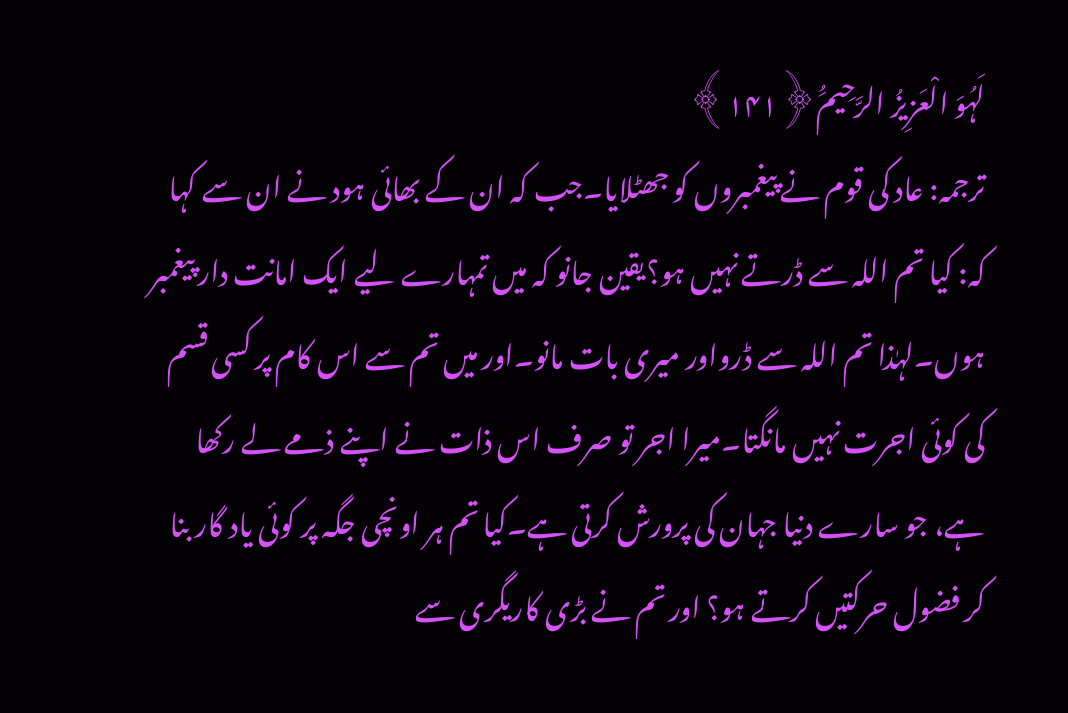لَہُوَ الْعَزِیزُ الرَّحِیمَُ﴿۱۴۱﴾
ترجمہ: عاد کی قوم نے پیغمبروں کو جھٹلایا۔جب کہ ان کے بھائی ہود نے ان سے کہا کہ: کیا تم اللہ سے ڈرتے نہیں ہو؟یقین جانو کہ میں تمہارے لیے ایک امانت دار پیغمبر ہوں۔لہٰذا تم اللہ سے ڈرواور میری بات مانو۔اور میں تم سے اس کام پر کسی قسم کی کوئی اجرت نہیں مانگتا۔میرا اجر تو صرف اس ذات نے اپنے ذمے لے رکھا ہے، جو سارے دنیا جہان کی پرورش کرتی ہے۔کیا تم ہر اونچی جگہ پر کوئی یاد گار بنا کر فضول حرکتیں کرتے ہو؟ اور تم نے بڑی کاریگری سے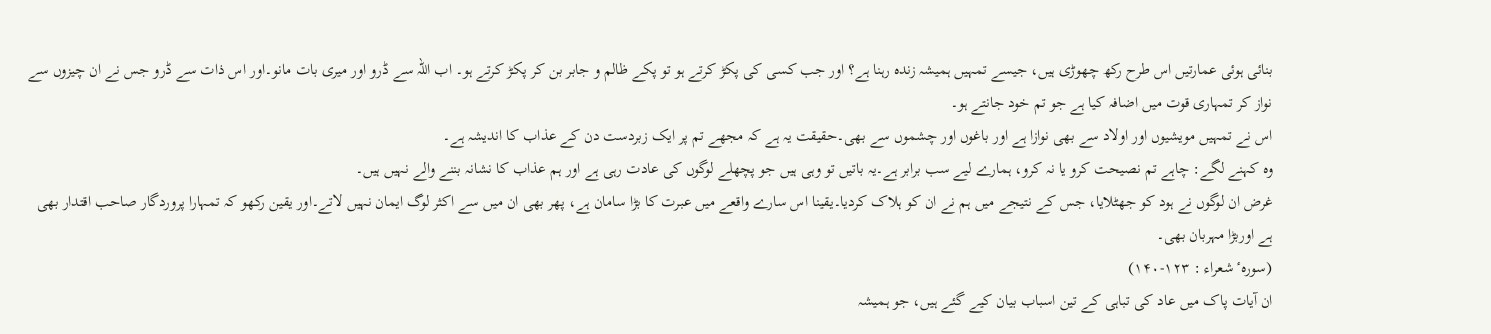بنائی ہوئی عمارتیں اس طرح رکھ چھوڑی ہیں، جیسے تمہیں ہمیشہ زندہ رہنا ہے؟ اور جب کسی کی پکڑ کرتے ہو تو پکے ظالم و جابر بن کر پکڑ کرتے ہو۔ اب اللہ سے ڈرو اور میری بات مانو۔اور اس ذات سے ڈرو جس نے ان چیزوں سے نواز کر تمہاری قوت میں اضافہ کیا ہے جو تم خود جانتے ہو۔
اس نے تمہیں مویشیوں اور اولاد سے بھی نوازا ہے اور باغوں اور چشموں سے بھی۔حقیقت یہ ہے کہ مجھے تم پر ایک زبردست دن کے عذاب کا اندیشہ ہے۔
وہ کہنے لگے: چاہے تم نصیحت کرو یا نہ کرو، ہمارے لیے سب برابر ہے۔یہ باتیں تو وہی ہیں جو پچھلے لوگوں کی عادت رہی ہے اور ہم عذاب کا نشانہ بننے والے نہیں ہیں۔
غرض ان لوگوں نے ہود کو جھٹلایا، جس کے نتیجے میں ہم نے ان کو ہلاک کردیا۔یقینا اس سارے واقعے میں عبرت کا بڑا سامان ہے، پھر بھی ان میں سے اکثر لوگ ایمان نہیں لاتے۔اور یقین رکھو کہ تمہارا پروردگار صاحب اقتدار بھی ہے اوربڑا مہربان بھی۔
(سورہٴ شعراء : ۱۲۳-۱۴۰)
ان آیات پاک میں عاد کی تباہی کے تین اسباب بیان کیے گئے ہیں، جو ہمیشہ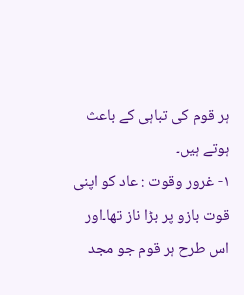ہر قوم کی تباہی کے باعث ہوتے ہیں۔
۱- غرور وقوت : عاد کو اپنی قوت بازو پر بڑا ناز تھا۔اور اس طرح ہر قوم جو مجد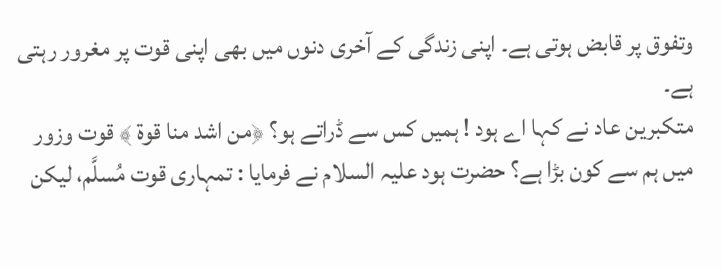وتفوق پر قابض ہوتی ہے۔ اپنی زندگی کے آخری دنوں میں بھی اپنی قوت پر مغرور رہتی ہے۔
متکبرین عاد نے کہا اے ہود ! ہمیں کس سے ڈراتے ہو؟ ﴿من اشد منا قوة ﴾ قوت وزور میں ہم سے کون بڑا ہے؟ حضرت ہود علیہ السلام نے فرمایا : تمہاری قوت مُسلَّم، لیکن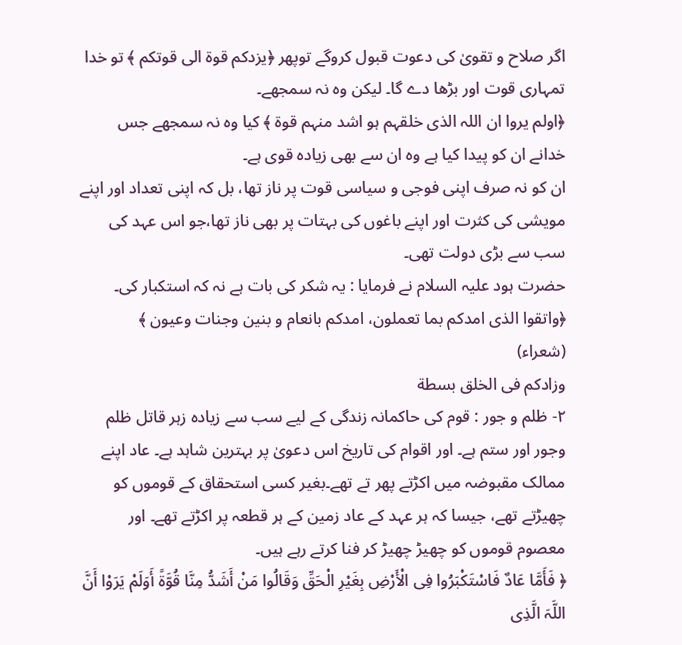اگر صلاح و تقویٰ کی دعوت قبول کروگے توپھر ﴿یزدکم قوة الی قوتکم ﴾ تو خدا تمہاری قوت اور بڑھا دے گا۔ لیکن وہ نہ سمجھے۔
﴿اولم یروا ان اللہ الذی خلقہم ہو اشد منہم قوة ﴾ کیا وہ نہ سمجھے جس خدانے ان کو پیدا کیا ہے وہ ان سے بھی زیادہ قوی ہے۔
ان کو نہ صرف اپنی فوجی و سیاسی قوت پر ناز تھا، بل کہ اپنی تعداد اور اپنے مویشی کی کثرت اور اپنے باغوں کی بہتات پر بھی ناز تھا،جو اس عہد کی سب سے بڑی دولت تھی۔
حضرت ہود علیہ السلام نے فرمایا : یہ شکر کی بات ہے نہ کہ استکبار کی۔ ﴿واتقوا الذی امدکم بما تعملون، امدکم بانعام و بنین وجنات وعیون ﴾
(شعراء)
وزادکم فی الخلق بسطة
۲- ظلم و جور : قوم کی حاکمانہ زندگی کے لیے سب سے زیادہ زہر قاتل ظلم وجور اور ستم ہے۔ اور اقوام کی تاریخ اس دعویٰ پر بہترین شاہد ہے۔ عاد اپنے ممالک مقبوضہ میں اکڑتے پھر تے تھے۔بغیر کسی استحقاق کے قوموں کو چھیڑتے تھے، جیسا کہ ہر عہد کے عاد زمین کے ہر قطعہ پر اکڑتے تھے۔ اور معصوم قوموں کو چھیڑ چھیڑ کر فنا کرتے رہے ہیں۔
﴿ فَأَمَّا عَادٌ فَاسْتَکْبَرُوا فِی الْأَرْضِ بِغَیْرِ الْحَقِّ وَقَالُوا مَنْ أَشَدُّ مِنَّا قُوَّةً أَوَلَمْ یَرَوْا أَنَّ اللَّہَ الَّذِی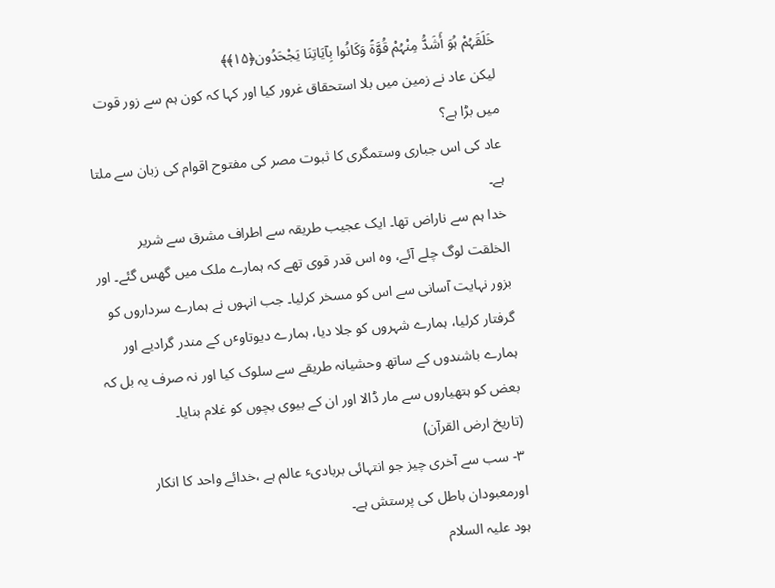خَلَقَہُمْ ہُوَ أَشَدُّ مِنْہُمْ قُوَّةً وَکَانُوا بِآیَاتِنَا یَجْحَدُون﴿۱۵﴾﴾
لیکن عاد نے زمین میں بلا استحقاق غرور کیا اور کہا کہ کون ہم سے زور قوت میں بڑا ہے؟
عاد کی اس جباری وستمگری کا ثبوت مصر کی مفتوح اقوام کی زبان سے ملتا ہے۔
خدا ہم سے ناراض تھا۔ ایک عجیب طریقہ سے اطراف مشرق سے شریر الخلقت لوگ چلے آئے، وہ اس قدر قوی تھے کہ ہمارے ملک میں گھس گئے۔ اور بزور نہایت آسانی سے اس کو مسخر کرلیا۔ جب انہوں نے ہمارے سرداروں کو گرفتار کرلیا، ہمارے شہروں کو جلا دیا، ہمارے دیوتاوٴں کے مندر گرادیے اور ہمارے باشندوں کے ساتھ وحشیانہ طریقے سے سلوک کیا اور نہ صرف یہ بل کہ بعض کو ہتھیاروں سے مار ڈالا اور ان کے بیوی بچوں کو غلام بنایا۔
(تاریخ ارض القرآن)
۳- سب سے آخری چیز جو انتہائی بربادیٴ عالم ہے ،خدائے واحد کا انکار اورمعبودان باطل کی پرستش ہے۔
ہود علیہ السلام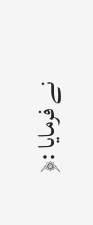نے فرمایا :﴿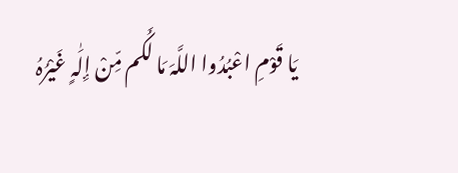یَا قَوْمِ اعْبُدُوا اللَّہَ مَا لَکُم مِّنْ إِلَٰہٍ غَیْرُہُ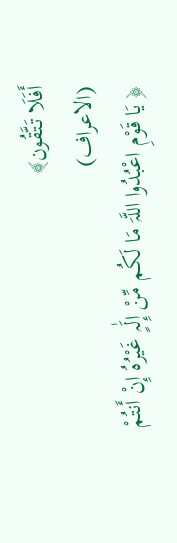أَفَلَا تَتَّقُون﴾
(الاعراف)
﴿ یَا قَوْمِ اعْبُدُوا اللَّہَ مَا لَکُم مِّنْ إِلَٰہٍ غَیْرُہُ إِنْ أَنتُمْ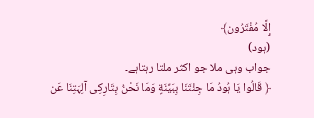إِلَّا مُفْتَرُون﴾
(ہود)
جواب وہی ملا جو اکثر ملتا رہتاہے۔
﴿ قَالُوا یَا ہُودُ مَا جِئْتَنَا بِبَیِّنَةٍ وَمَا نَحْنُ بِتَارِکِی آلِہَتِنَا عَن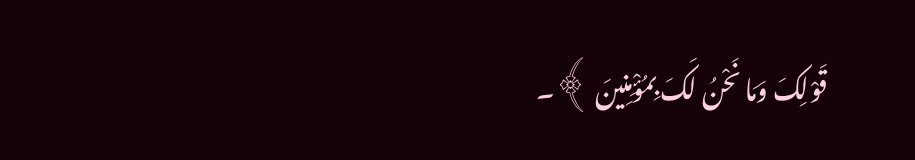قَوْلِکَ وَمَا نَحْنُ لَکَ بِمُؤْمِنِینَ ﴾۔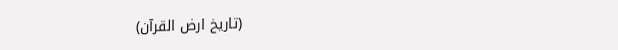(تاریخ ارض القرآن)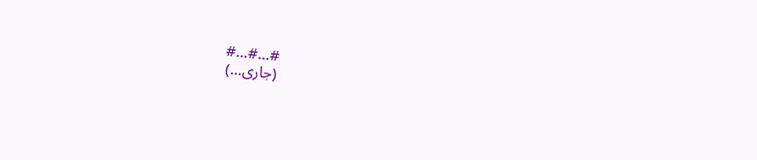#…#…#
(جاری…)